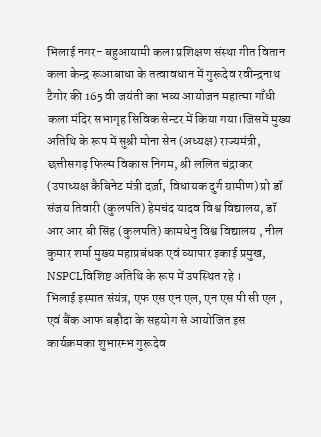भिलाई नगर- बहुआयामी कला प्रशिक्षण संस्था गीत वितान कला केन्द्र रूआबाधा के तत्वावधान में गुरूदेव रवीन्द्रनाथ टैगोर की 165 वी जयंती का भव्य आयोजन महात्मा गाँधी कला मंदिर सभागृह सिविक सेन्टर में किया गया।जिसमें मुख्य अतिथि के रूप में सुश्री मोना सेन (अध्यक्ष) राज्यमंत्री, छत्तीसगढ़ फिल्म विकास निगम, श्री ललित चंद्राकर (उपाध्यक्ष कैबिनेट मंत्री दर्ज़ा, विधायक दुर्ग ग्रामीण) प्रो डॉ संजय तिवारी (कुलपति) हेमचंद यादव विश्व विद्यालय, डॉ आर आर बी सिंह (कुलपति) कामधेनु विश्व विद्यालय , नील कुमार शर्मा मुख्य महाप्रबंधक एवं व्यापार इकाई प्रमुख, NSPCLविशिष्ट अतिथि के रूप में उपस्थित रहे ।
भिलाई इस्पात संयंत्र, एफ एस एन एल, एन एस पी सी एल , एवं बैंक आफ बड़ौदा के सहयोग से आयोजित इस कार्यक्रमका शुभारम्भ गुरूदेव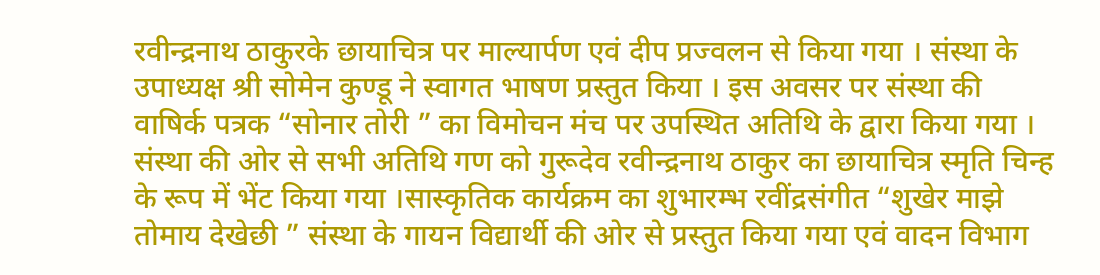रवीन्द्रनाथ ठाकुरके छायाचित्र पर माल्यार्पण एवं दीप प्रज्वलन से किया गया । संस्था के उपाध्यक्ष श्री सोमेन कुण्डू ने स्वागत भाषण प्रस्तुत किया । इस अवसर पर संस्था की वाषिर्क पत्रक “सोनार तोरी ” का विमोचन मंच पर उपस्थित अतिथि के द्वारा किया गया । संस्था की ओर से सभी अतिथि गण को गुरूदेव रवीन्द्रनाथ ठाकुर का छायाचित्र स्मृति चिन्ह के रूप में भेंट किया गया ।सास्कृतिक कार्यक्रम का शुभारम्भ रवींद्रसंगीत “शुखेर माझे तोमाय देखेछी ” संस्था के गायन विद्यार्थी की ओर से प्रस्तुत किया गया एवं वादन विभाग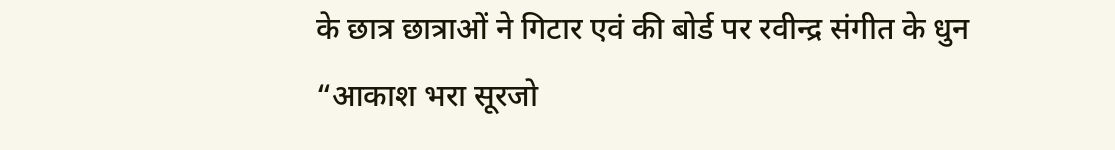के छात्र छात्राओं ने गिटार एवं की बोर्ड पर रवीन्द्र संगीत के धुन “आकाश भरा सूरजो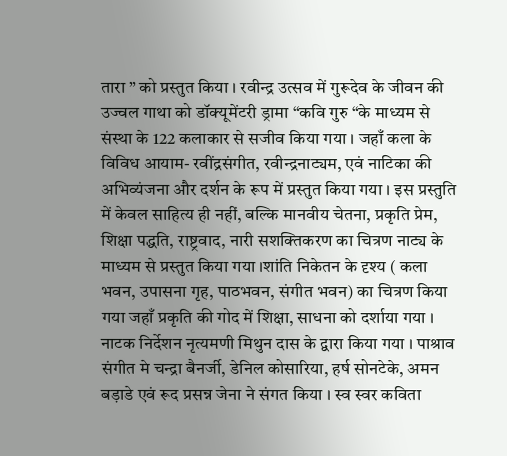तारा ” को प्रस्तुत किया । रवीन्द्र उत्सव में गुरूदेव के जीवन की उज्वल गाथा को डॉक्यूमेंटरी ड्रामा “कवि गुरु “के माध्यम से संस्था के 122 कलाकार से सजीव किया गया । जहाँ कला के विविध आयाम- रवींद्रसंगीत, रवीन्द्रनाट्यम, एवं नाटिका की अभिव्यंजना और दर्शन के रूप में प्रस्तुत किया गया । इस प्रस्तुति में केवल साहित्य ही नहीं, बल्कि मानवीय चेतना, प्रकृति प्रेम, शिक्षा पद्धति, राष्ट्रवाद, नारी सशक्तिकरण का चित्रण नाट्य के माध्यम से प्रस्तुत किया गया ।शांति निकेतन के दृश्य ( कला भवन, उपासना गृह, पाठभवन, संगीत भवन) का चित्रण किया गया जहाँ प्रकृति की गोद में शिक्षा, साधना को दर्शाया गया ।
नाटक निर्देशन नृत्यमणी मिथुन दास के द्वारा किया गया । पाश्राव संगीत मे चन्द्रा बैनर्जी, डेनिल कोसारिया, हर्ष सोनटेके, अमन बड़ाडे एवं रूद प्रसन्न जेना ने संगत किया । स्व स्वर कविता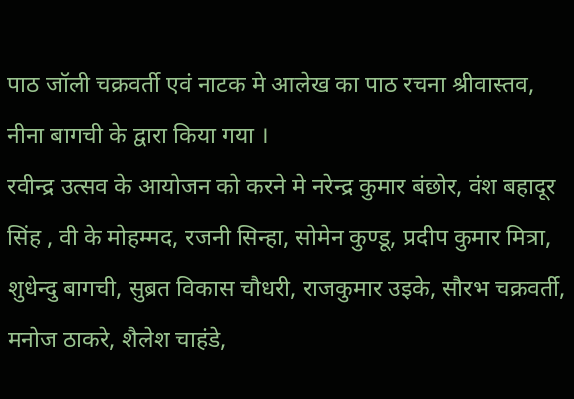पाठ जॉली चक्रवर्ती एवं नाटक मे आलेख का पाठ रचना श्रीवास्तव, नीना बागची के द्वारा किया गया ।
रवीन्द्र उत्सव के आयोजन को करने मे नरेन्द्र कुमार बंछोर, वंश बहादूर सिंह , वी के मोहम्मद, रजनी सिन्हा, सोमेन कुण्डू, प्रदीप कुमार मित्रा, शुधेन्दु बागची, सुब्रत विकास चौधरी, राजकुमार उइके, सौरभ चक्रवर्ती, मनोज ठाकरे, शैलेश चाहंडे,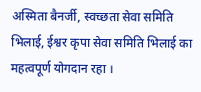अस्मिता बैनर्जी, स्वच्छता सेवा समिति भिलाई, ईश्वर कृपा सेवा समिति भिलाई का महत्वपूर्ण योगदान रहा ।